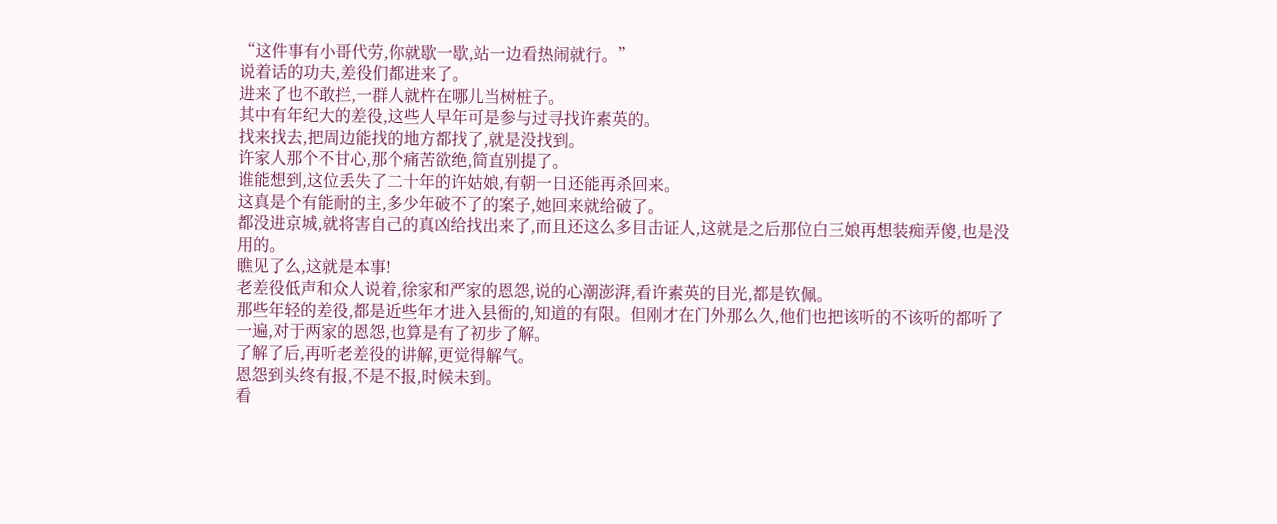“这件事有小哥代劳,你就歇一歇,站一边看热闹就行。”
说着话的功夫,差役们都进来了。
进来了也不敢拦,一群人就杵在哪儿当树桩子。
其中有年纪大的差役,这些人早年可是参与过寻找许素英的。
找来找去,把周边能找的地方都找了,就是没找到。
许家人那个不甘心,那个痛苦欲绝,简直别提了。
谁能想到,这位丢失了二十年的许姑娘,有朝一日还能再杀回来。
这真是个有能耐的主,多少年破不了的案子,她回来就给破了。
都没进京城,就将害自己的真凶给找出来了,而且还这么多目击证人,这就是之后那位白三娘再想装痴弄傻,也是没用的。
瞧见了么,这就是本事!
老差役低声和众人说着,徐家和严家的恩怨,说的心潮澎湃,看许素英的目光,都是钦佩。
那些年轻的差役,都是近些年才进入县衙的,知道的有限。但刚才在门外那么久,他们也把该听的不该听的都听了一遍,对于两家的恩怨,也算是有了初步了解。
了解了后,再听老差役的讲解,更觉得解气。
恩怨到头终有报,不是不报,时候未到。
看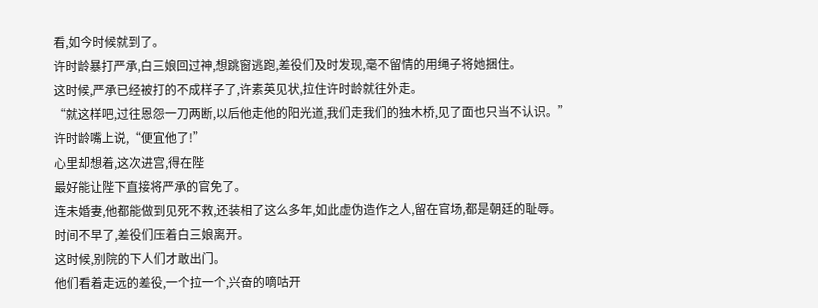看,如今时候就到了。
许时龄暴打严承,白三娘回过神,想跳窗逃跑,差役们及时发现,毫不留情的用绳子将她捆住。
这时候,严承已经被打的不成样子了,许素英见状,拉住许时龄就往外走。
“就这样吧,过往恩怨一刀两断,以后他走他的阳光道,我们走我们的独木桥,见了面也只当不认识。”
许时龄嘴上说,“便宜他了!”
心里却想着,这次进宫,得在陛
最好能让陛下直接将严承的官免了。
连未婚妻,他都能做到见死不救,还装相了这么多年,如此虚伪造作之人,留在官场,都是朝廷的耻辱。
时间不早了,差役们压着白三娘离开。
这时候,别院的下人们才敢出门。
他们看着走远的差役,一个拉一个,兴奋的嘀咕开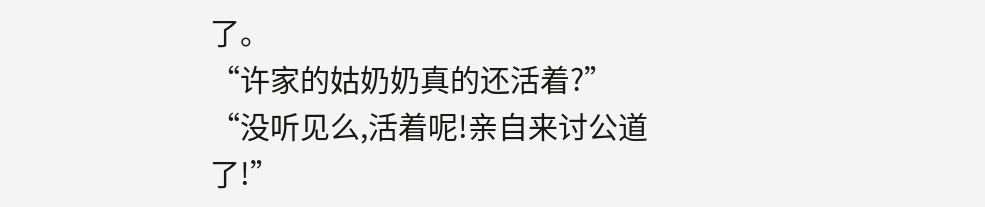了。
“许家的姑奶奶真的还活着?”
“没听见么,活着呢!亲自来讨公道了!”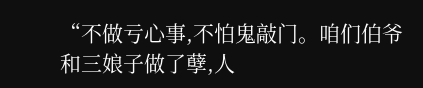“不做亏心事,不怕鬼敲门。咱们伯爷和三娘子做了孽,人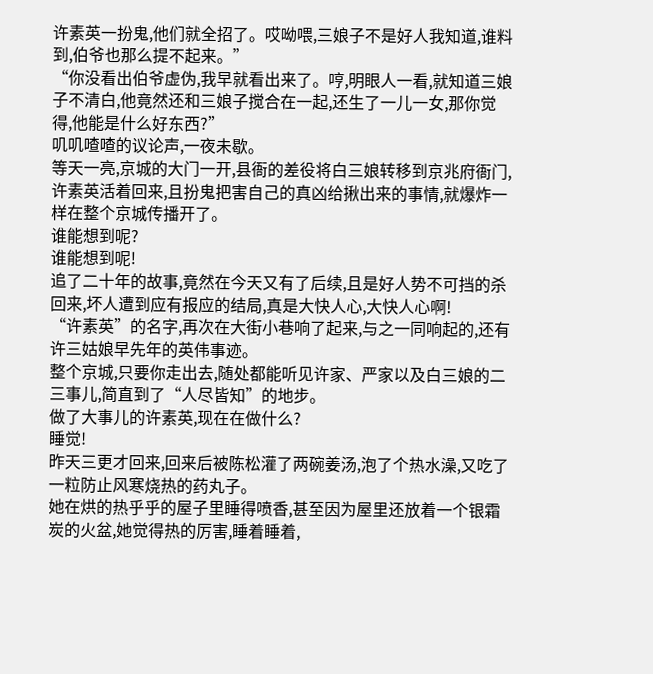许素英一扮鬼,他们就全招了。哎呦喂,三娘子不是好人我知道,谁料到,伯爷也那么提不起来。”
“你没看出伯爷虚伪,我早就看出来了。哼,明眼人一看,就知道三娘子不清白,他竟然还和三娘子搅合在一起,还生了一儿一女,那你觉得,他能是什么好东西?”
叽叽喳喳的议论声,一夜未歇。
等天一亮,京城的大门一开,县衙的差役将白三娘转移到京兆府衙门,许素英活着回来,且扮鬼把害自己的真凶给揪出来的事情,就爆炸一样在整个京城传播开了。
谁能想到呢?
谁能想到呢!
追了二十年的故事,竟然在今天又有了后续,且是好人势不可挡的杀回来,坏人遭到应有报应的结局,真是大快人心,大快人心啊!
“许素英”的名字,再次在大街小巷响了起来,与之一同响起的,还有许三姑娘早先年的英伟事迹。
整个京城,只要你走出去,随处都能听见许家、严家以及白三娘的二三事儿,简直到了“人尽皆知”的地步。
做了大事儿的许素英,现在在做什么?
睡觉!
昨天三更才回来,回来后被陈松灌了两碗姜汤,泡了个热水澡,又吃了一粒防止风寒烧热的药丸子。
她在烘的热乎乎的屋子里睡得喷香,甚至因为屋里还放着一个银霜炭的火盆,她觉得热的厉害,睡着睡着,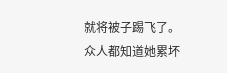就将被子踢飞了。
众人都知道她累坏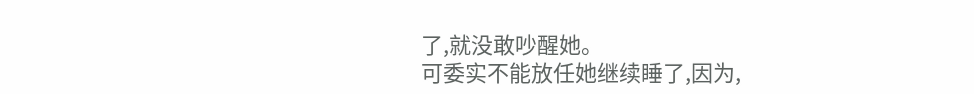了,就没敢吵醒她。
可委实不能放任她继续睡了,因为,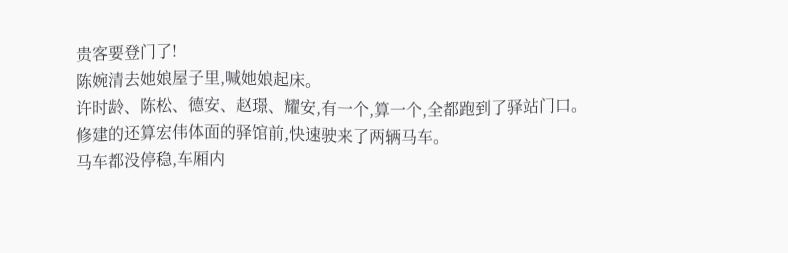贵客要登门了!
陈婉清去她娘屋子里,喊她娘起床。
许时龄、陈松、德安、赵璟、耀安,有一个,算一个,全都跑到了驿站门口。
修建的还算宏伟体面的驿馆前,快速驶来了两辆马车。
马车都没停稳,车厢内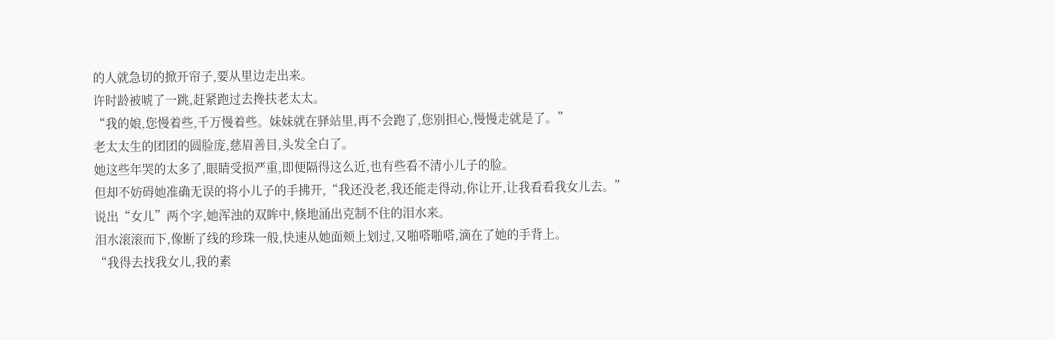的人就急切的掀开帘子,要从里边走出来。
许时龄被唬了一跳,赶紧跑过去搀扶老太太。
“我的娘,您慢着些,千万慢着些。妹妹就在驿站里,再不会跑了,您别担心,慢慢走就是了。”
老太太生的团团的圆脸庞,慈眉善目,头发全白了。
她这些年哭的太多了,眼睛受损严重,即便隔得这么近,也有些看不清小儿子的脸。
但却不妨碍她准确无误的将小儿子的手拂开,“我还没老,我还能走得动,你让开,让我看看我女儿去。”
说出“女儿”两个字,她浑浊的双眸中,倏地涌出克制不住的泪水来。
泪水滚滚而下,像断了线的珍珠一般,快速从她面颊上划过,又啪嗒啪嗒,滴在了她的手背上。
“我得去找我女儿,我的素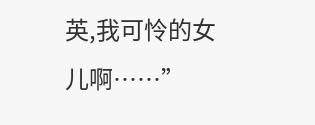英,我可怜的女儿啊……”